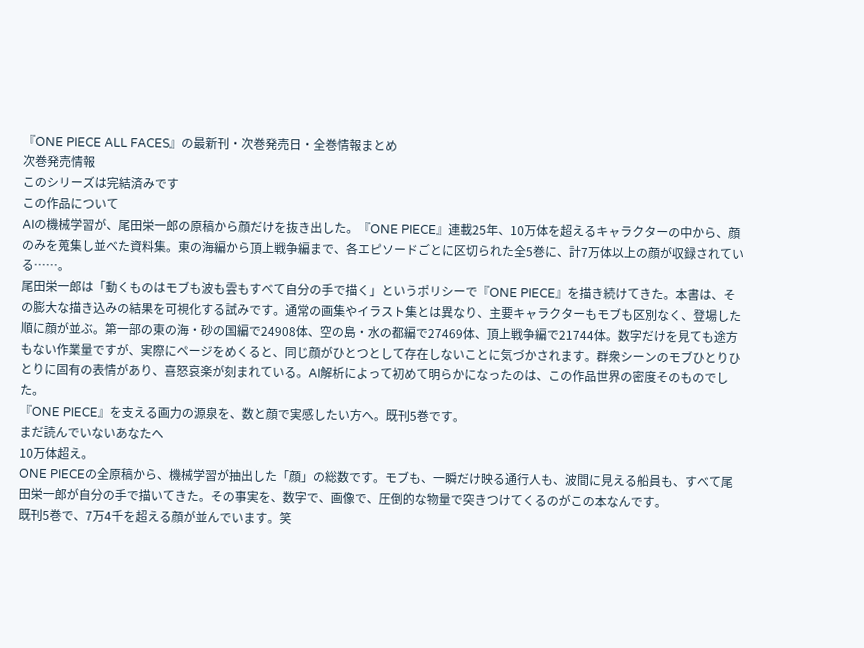『ONE PIECE ALL FACES』の最新刊・次巻発売日・全巻情報まとめ
次巻発売情報
このシリーズは完結済みです
この作品について
AIの機械学習が、尾田栄一郎の原稿から顔だけを抜き出した。『ONE PIECE』連載25年、10万体を超えるキャラクターの中から、顔のみを蒐集し並べた資料集。東の海編から頂上戦争編まで、各エピソードごとに区切られた全5巻に、計7万体以上の顔が収録されている……。
尾田栄一郎は「動くものはモブも波も雲もすべて自分の手で描く」というポリシーで『ONE PIECE』を描き続けてきた。本書は、その膨大な描き込みの結果を可視化する試みです。通常の画集やイラスト集とは異なり、主要キャラクターもモブも区別なく、登場した順に顔が並ぶ。第一部の東の海・砂の国編で24908体、空の島・水の都編で27469体、頂上戦争編で21744体。数字だけを見ても途方もない作業量ですが、実際にページをめくると、同じ顔がひとつとして存在しないことに気づかされます。群衆シーンのモブひとりひとりに固有の表情があり、喜怒哀楽が刻まれている。AI解析によって初めて明らかになったのは、この作品世界の密度そのものでした。
『ONE PIECE』を支える画力の源泉を、数と顔で実感したい方へ。既刊5巻です。
まだ読んでいないあなたへ
10万体超え。
ONE PIECEの全原稿から、機械学習が抽出した「顔」の総数です。モブも、一瞬だけ映る通行人も、波間に見える船員も、すべて尾田栄一郎が自分の手で描いてきた。その事実を、数字で、画像で、圧倒的な物量で突きつけてくるのがこの本なんです。
既刊5巻で、7万4千を超える顔が並んでいます。笑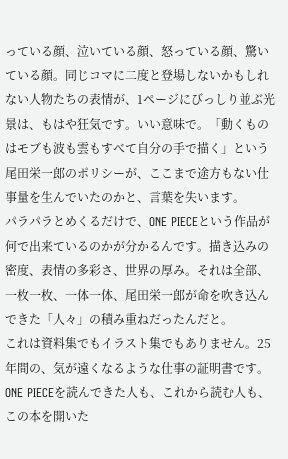っている顔、泣いている顔、怒っている顔、驚いている顔。同じコマに二度と登場しないかもしれない人物たちの表情が、1ページにびっしり並ぶ光景は、もはや狂気です。いい意味で。「動くものはモブも波も雲もすべて自分の手で描く」という尾田栄一郎のポリシーが、ここまで途方もない仕事量を生んでいたのかと、言葉を失います。
パラパラとめくるだけで、ONE PIECEという作品が何で出来ているのかが分かるんです。描き込みの密度、表情の多彩さ、世界の厚み。それは全部、一枚一枚、一体一体、尾田栄一郎が命を吹き込んできた「人々」の積み重ねだったんだと。
これは資料集でもイラスト集でもありません。25年間の、気が遠くなるような仕事の証明書です。ONE PIECEを読んできた人も、これから読む人も、この本を開いた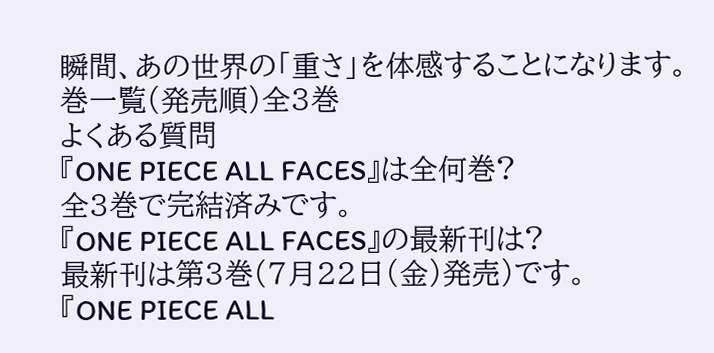瞬間、あの世界の「重さ」を体感することになります。
巻一覧(発売順)全3巻
よくある質問
『ONE PIECE ALL FACES』は全何巻?
全3巻で完結済みです。
『ONE PIECE ALL FACES』の最新刊は?
最新刊は第3巻(7月22日(金)発売)です。
『ONE PIECE ALL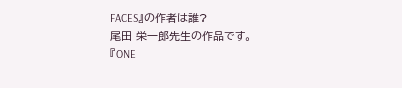FACES』の作者は誰?
尾田 栄一郎先生の作品です。
『ONE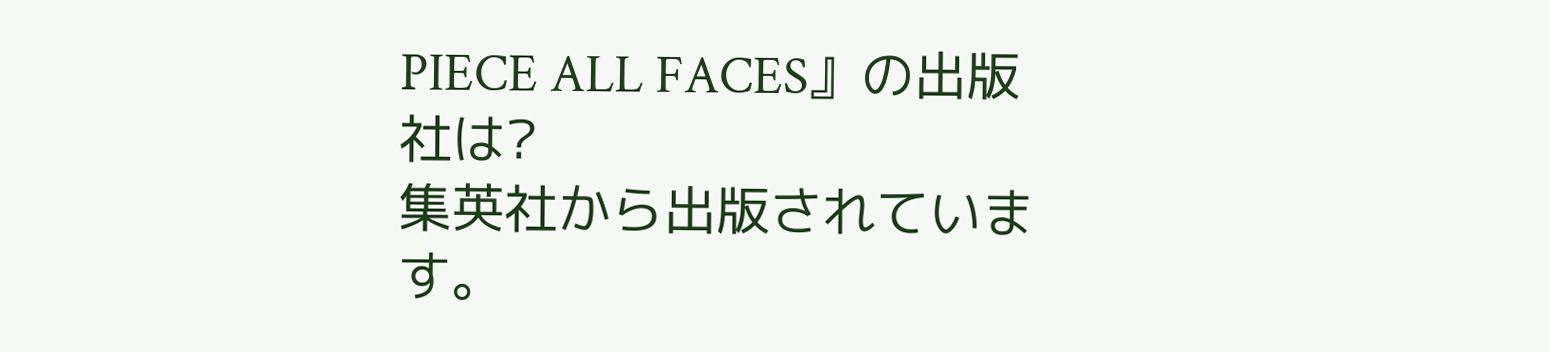PIECE ALL FACES』の出版社は?
集英社から出版されています。